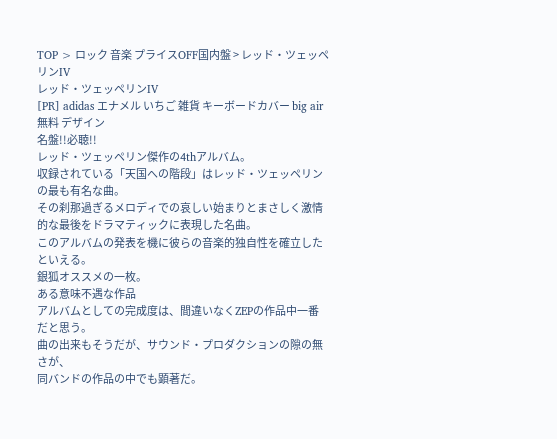TOP > ロック 音楽 プライスOFF国内盤 > レッド・ツェッペリンIV
レッド・ツェッペリンIV
[PR] adidas エナメル いちご 雑貨 キーボードカバー big air 無料 デザイン
名盤!!必聴!!
レッド・ツェッペリン傑作の4thアルバム。
収録されている「天国への階段」はレッド・ツェッペリンの最も有名な曲。
その刹那過ぎるメロディでの哀しい始まりとまさしく激情的な最後をドラマティックに表現した名曲。
このアルバムの発表を機に彼らの音楽的独自性を確立したといえる。
銀狐オススメの一枚。
ある意味不遇な作品
アルバムとしての完成度は、間違いなくZEPの作品中一番だと思う。
曲の出来もそうだが、サウンド・プロダクションの隙の無さが、
同バンドの作品の中でも顕著だ。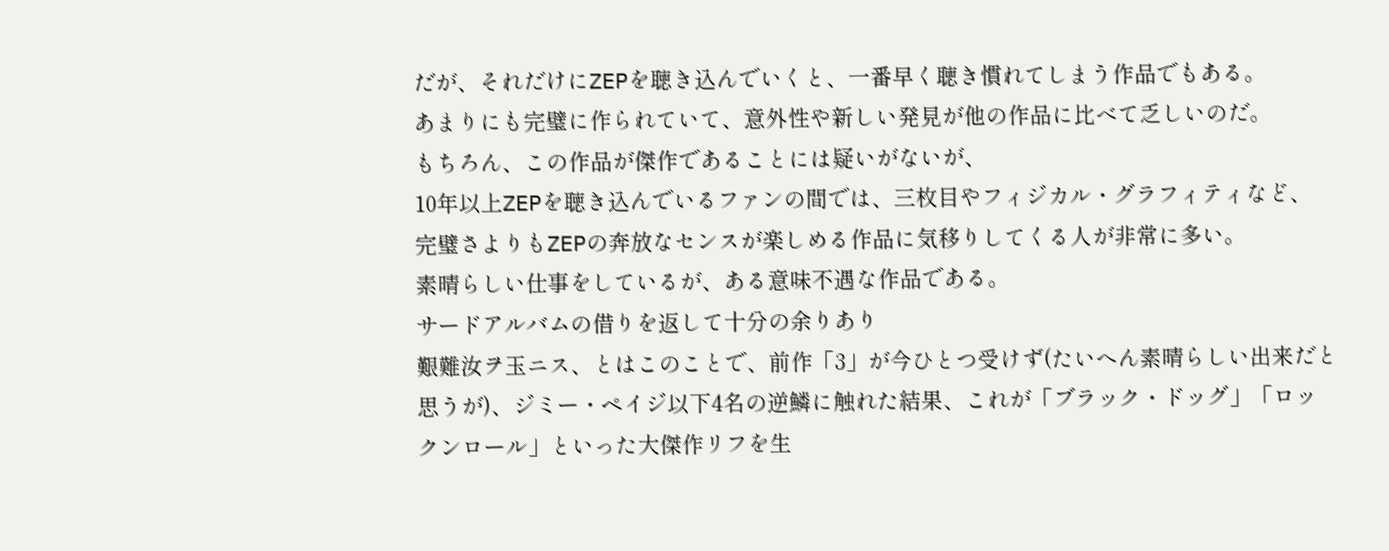だが、それだけにZEPを聴き込んでいくと、一番早く聴き慣れてしまう作品でもある。
あまりにも完璧に作られていて、意外性や新しい発見が他の作品に比べて乏しいのだ。
もちろん、この作品が傑作であることには疑いがないが、
10年以上ZEPを聴き込んでいるファンの間では、三枚目やフィジカル・グラフィティなど、
完璧さよりもZEPの奔放なセンスが楽しめる作品に気移りしてくる人が非常に多い。
素晴らしい仕事をしているが、ある意味不遇な作品である。
サードアルバムの借りを返して十分の余りあり
艱難汝ヲ玉ニス、とはこのことで、前作「3」が今ひとつ受けず(たいへん素晴らしい出来だと思うが)、ジミー・ペイジ以下4名の逆鱗に触れた結果、これが「ブラック・ドッグ」「ロックンロール」といった大傑作リフを生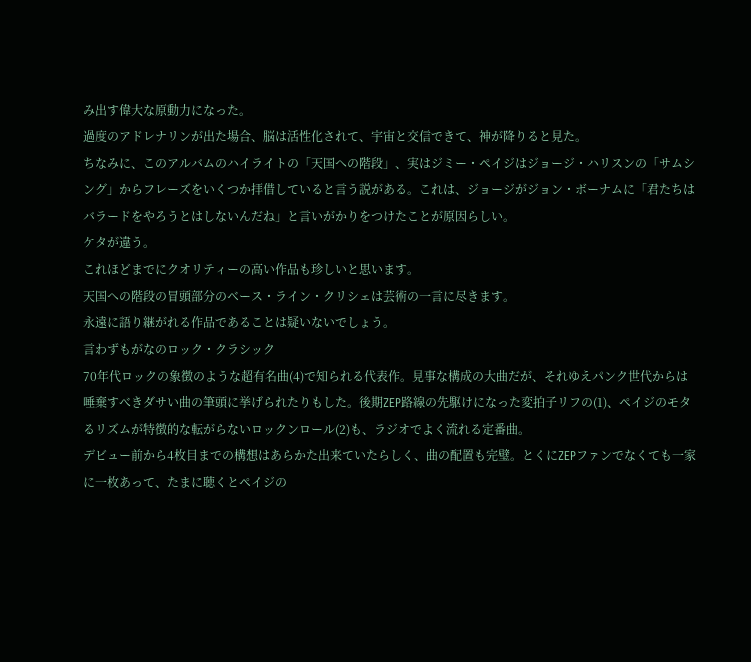み出す偉大な原動力になった。
過度のアドレナリンが出た場合、脳は活性化されて、宇宙と交信できて、神が降りると見た。
ちなみに、このアルバムのハイライトの「天国への階段」、実はジミー・ペイジはジョージ・ハリスンの「サムシング」からフレーズをいくつか拝借していると言う説がある。これは、ジョージがジョン・ボーナムに「君たちはバラードをやろうとはしないんだね」と言いがかりをつけたことが原因らしい。
ケタが違う。
これほどまでにクオリティーの高い作品も珍しいと思います。
天国への階段の冒頭部分のベース・ライン・クリシェは芸術の一言に尽きます。
永遠に語り継がれる作品であることは疑いないでしょう。
言わずもがなのロック・クラシック
70年代ロックの象徴のような超有名曲(4)で知られる代表作。見事な構成の大曲だが、それゆえパンク世代からは唾棄すべきダサい曲の筆頭に挙げられたりもした。後期ZEP路線の先駆けになった変拍子リフの(1)、ペイジのモタるリズムが特徴的な転がらないロックンロール(2)も、ラジオでよく流れる定番曲。
デビュー前から4枚目までの構想はあらかた出来ていたらしく、曲の配置も完璧。とくにZEPファンでなくても一家に一枚あって、たまに聴くとペイジの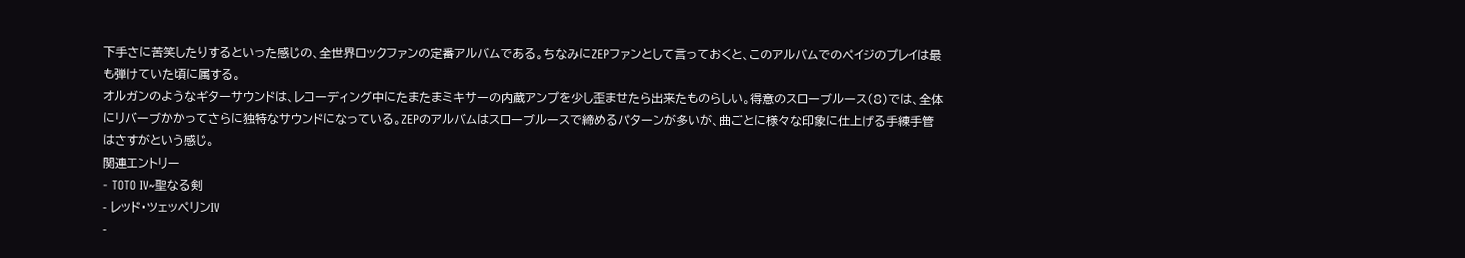下手さに苦笑したりするといった感じの、全世界ロックファンの定番アルバムである。ちなみにZEPファンとして言っておくと、このアルバムでのペイジのプレイは最も弾けていた頃に属する。
オルガンのようなギターサウンドは、レコーディング中にたまたまミキサーの内蔵アンプを少し歪ませたら出来たものらしい。得意のスローブルース(8)では、全体にリバーブかかってさらに独特なサウンドになっている。ZEPのアルバムはスローブルースで締めるパターンが多いが、曲ごとに様々な印象に仕上げる手練手管はさすがという感じ。
関連エントリー
- TOTO IV~聖なる剣
- レッド・ツェッペリンIV
-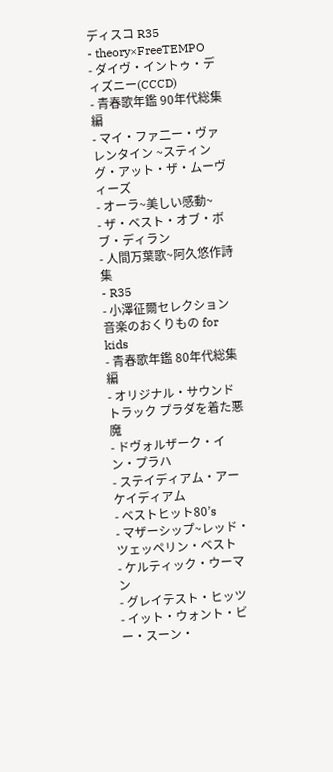ディスコ R35
- theory×FreeTEMPO
- ダイヴ・イントゥ・ディズニー(CCCD)
- 青春歌年鑑 90年代総集編
- マイ・ファ二ー・ヴァレンタイン ~スティング・アット・ザ・ムーヴィーズ
- オーラ~美しい感動~
- ザ・ベスト・オブ・ボブ・ディラン
- 人間万葉歌~阿久悠作詩集
- R35
- 小澤征爾セレクション 音楽のおくりもの for kids
- 青春歌年鑑 80年代総集編
- オリジナル・サウンドトラック プラダを着た悪魔
- ドヴォルザーク・イン・プラハ
- ステイディアム・アーケイディアム
- ベストヒット80’s
- マザーシップ~レッド・ツェッペリン・ベスト
- ケルティック・ウーマン
- グレイテスト・ヒッツ
- イット・ウォント・ビー・スーン・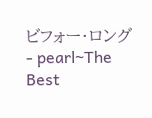ビフォー・ロング
- pearl~The Best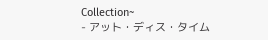Collection~
- アット・ディス・タイム